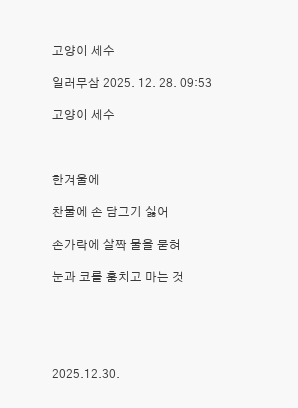고양이 세수

일러무삼 2025. 12. 28. 09:53

고양이 세수



한겨울에

찬물에 손 담그기 싫어

손가락에 살짝 물을 묻혀

눈과 코를 훔치고 마는 것





2025.12.30.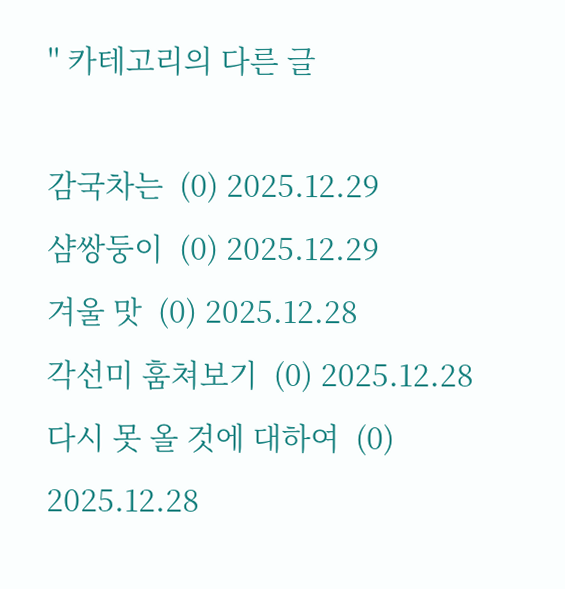'' 카테고리의 다른 글

감국차는  (0) 2025.12.29
샴쌍둥이  (0) 2025.12.29
겨울 맛  (0) 2025.12.28
각선미 훔쳐보기  (0) 2025.12.28
다시 못 올 것에 대하여  (0) 2025.12.28